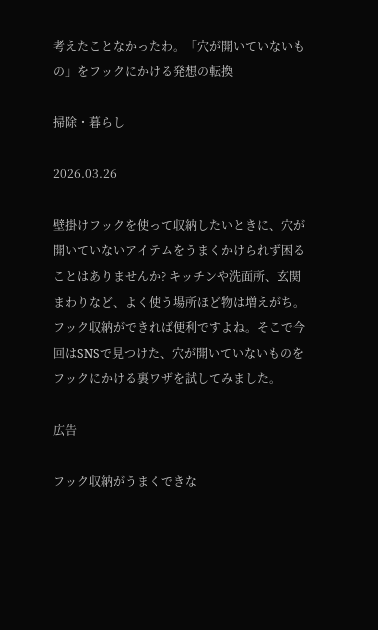考えたことなかったわ。「穴が開いていないもの」をフックにかける発想の転換

掃除・暮らし

2026.03.26

壁掛けフックを使って収納したいときに、穴が開いていないアイテムをうまくかけられず困ることはありませんか? キッチンや洗面所、玄関まわりなど、よく使う場所ほど物は増えがち。フック収納ができれば便利ですよね。そこで今回はSNSで見つけた、穴が開いていないものをフックにかける裏ワザを試してみました。

広告

フック収納がうまくできな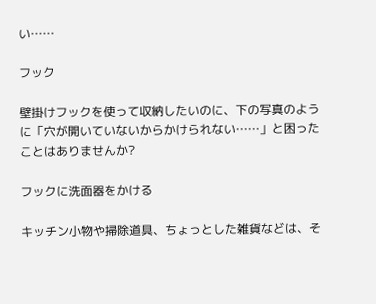い……

フック

壁掛けフックを使って収納したいのに、下の写真のように「穴が開いていないからかけられない……」と困ったことはありませんか?

フックに洗面器をかける

キッチン小物や掃除道具、ちょっとした雑貨などは、そ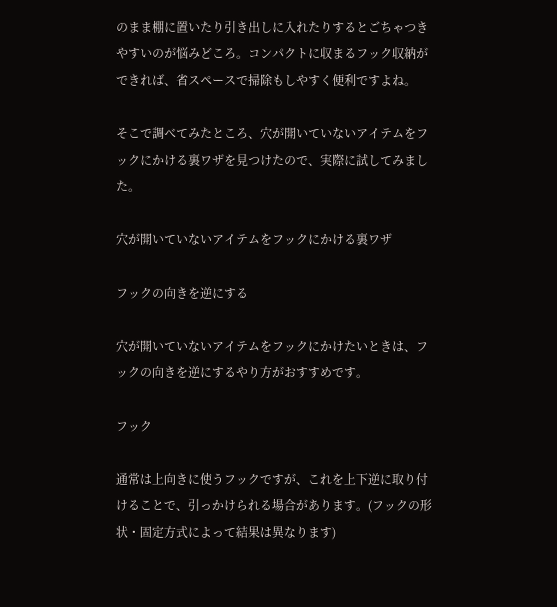のまま棚に置いたり引き出しに入れたりするとごちゃつきやすいのが悩みどころ。コンパクトに収まるフック収納ができれば、省スペースで掃除もしやすく便利ですよね。

そこで調べてみたところ、穴が開いていないアイテムをフックにかける裏ワザを見つけたので、実際に試してみました。

穴が開いていないアイテムをフックにかける裏ワザ

フックの向きを逆にする

穴が開いていないアイテムをフックにかけたいときは、フックの向きを逆にするやり方がおすすめです。

フック

通常は上向きに使うフックですが、これを上下逆に取り付けることで、引っかけられる場合があります。(フックの形状・固定方式によって結果は異なります)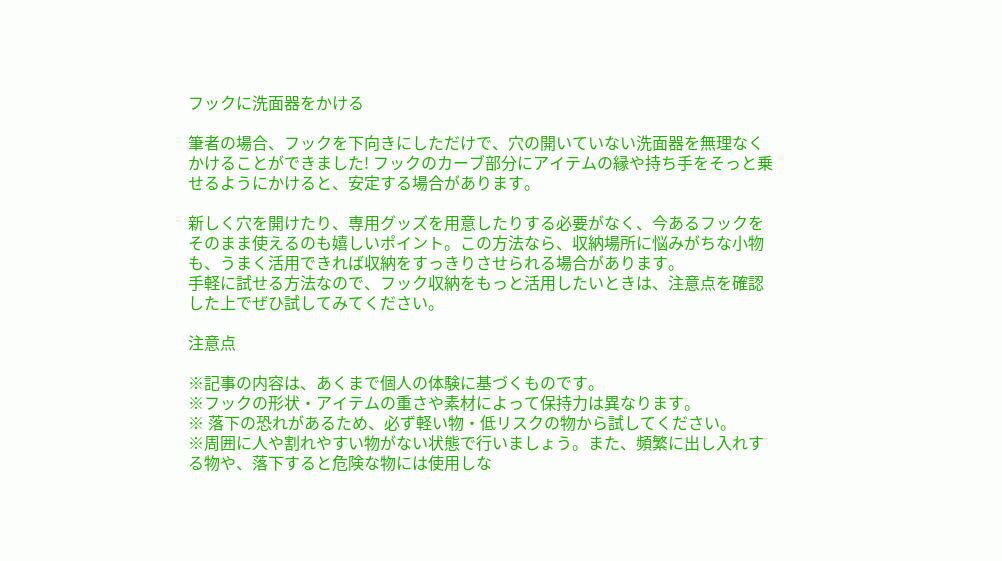フックに洗面器をかける

筆者の場合、フックを下向きにしただけで、穴の開いていない洗面器を無理なくかけることができました! フックのカーブ部分にアイテムの縁や持ち手をそっと乗せるようにかけると、安定する場合があります。

新しく穴を開けたり、専用グッズを用意したりする必要がなく、今あるフックをそのまま使えるのも嬉しいポイント。この方法なら、収納場所に悩みがちな小物も、うまく活用できれば収納をすっきりさせられる場合があります。
手軽に試せる方法なので、フック収納をもっと活用したいときは、注意点を確認した上でぜひ試してみてください。

注意点

※記事の内容は、あくまで個人の体験に基づくものです。
※フックの形状・アイテムの重さや素材によって保持力は異なります。
※ 落下の恐れがあるため、必ず軽い物・低リスクの物から試してください。
※周囲に人や割れやすい物がない状態で行いましょう。また、頻繁に出し入れする物や、落下すると危険な物には使用しな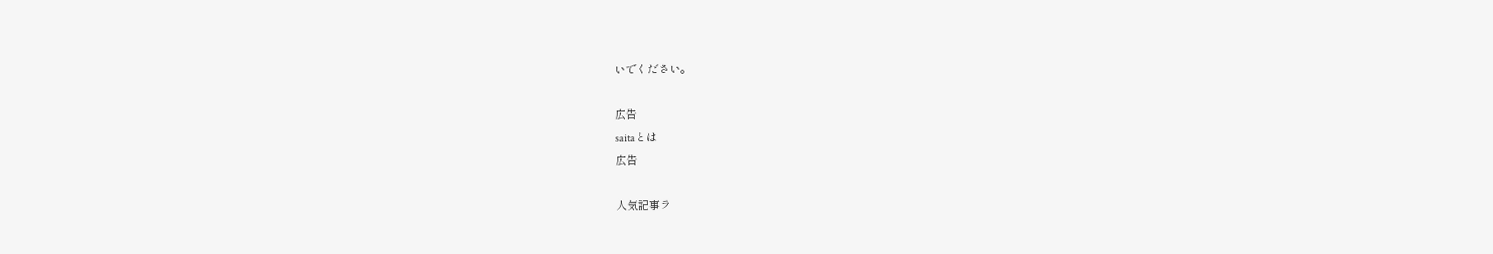いでください。

広告
saitaとは
広告

人気記事ラ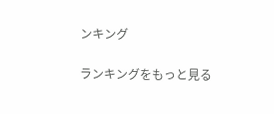ンキング

ランキングをもっと見る